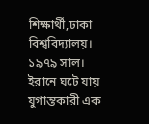শিক্ষার্থী,ঢাকা বিশ্ববিদ্যালয়।
১৯৭৯ সাল। ইরানে ঘটে যায় যুগান্তকারী এক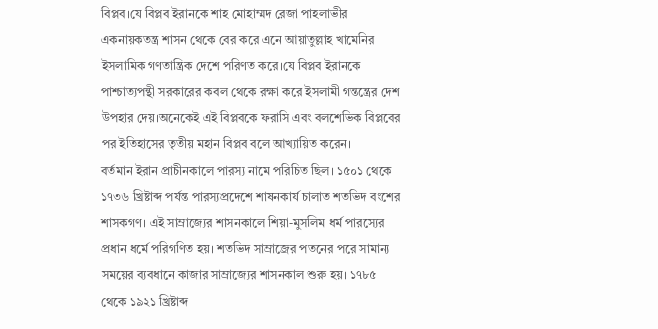বিপ্লব।যে বিপ্লব ইরানকে শাহ মোহাম্মদ রেজা পাহলাভীর একনায়কতন্ত্র শাসন থেকে বের করে এনে আয়াতুল্লাহ খামেনির ইসলামিক গণতান্ত্রিক দেশে পরিণত করে।যে বিপ্লব ইরানকে পাশ্চাত্যপন্থী সরকারের কবল থেকে রক্ষা করে ইসলামী গন্তন্ত্রের দেশ উপহার দেয়।অনেকেই এই বিপ্লবকে ফরাসি এবং বলশেভিক বিপ্লবের পর ইতিহাসের তৃতীয় মহান বিপ্লব বলে আখ্যায়িত করেন।
বর্তমান ইরান প্রাচীনকালে পারস্য নামে পরিচিত ছিল। ১৫০১ থেকে ১৭৩৬ খ্রিষ্টাব্দ পর্যন্ত পারস্যপ্রদেশে শাষনকার্য চালাত শতভিদ বংশের শাসকগণ। এই সাম্রাজ্যের শাসনকালে শিয়া-মুসলিম ধর্ম পারস্যের প্রধান ধর্মে পরিগণিত হয়। শতভিদ সাম্রাজ্রের পতনের পরে সামান্য সময়ের ব্যবধানে কাজার সাম্রাজ্যের শাসনকাল শুরু হয়। ১৭৮৫ থেকে ১৯২১ খ্রিষ্টাব্দ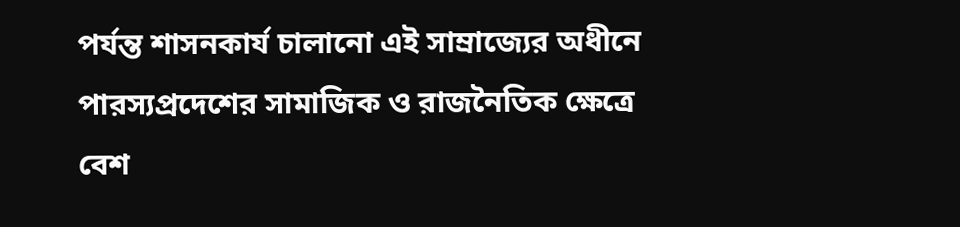পর্যন্ত শাসনকার্য চালানো এই সাম্রাজ্যের অধীনে পারস্যপ্রদেশের সামাজিক ও রাজনৈতিক ক্ষেত্রে বেশ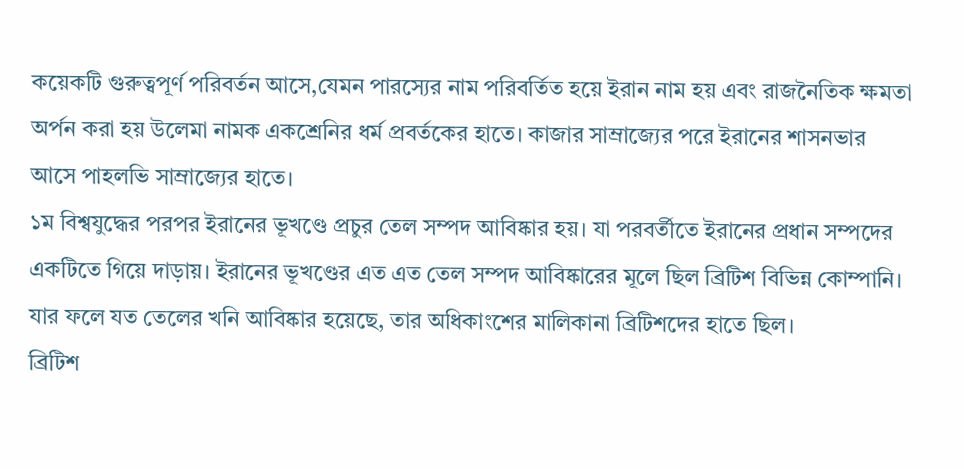কয়েকটি গুরুত্বপূর্ণ পরিবর্তন আসে,যেমন পারস্যের নাম পরিবর্তিত হয়ে ইরান নাম হয় এবং রাজনৈতিক ক্ষমতা অর্পন করা হয় উলেমা নামক একশ্রেনির ধর্ম প্রবর্তকের হাতে। কাজার সাম্রাজ্যের পরে ইরানের শাসনভার আসে পাহলভি সাম্রাজ্যের হাতে।
১ম বিশ্বযুদ্ধের পরপর ইরানের ভূখণ্ডে প্রচুর তেল সম্পদ আবিষ্কার হয়। যা পরবর্তীতে ইরানের প্রধান সম্পদের একটিতে গিয়ে দাড়ায়। ইরানের ভূখণ্ডের এত এত তেল সম্পদ আবিষ্কারের মূলে ছিল ব্রিটিশ বিভিন্ন কোম্পানি। যার ফলে যত তেলের খনি আবিষ্কার হয়েছে, তার অধিকাংশের মালিকানা ব্রিটিশদের হাতে ছিল।
ব্রিটিশ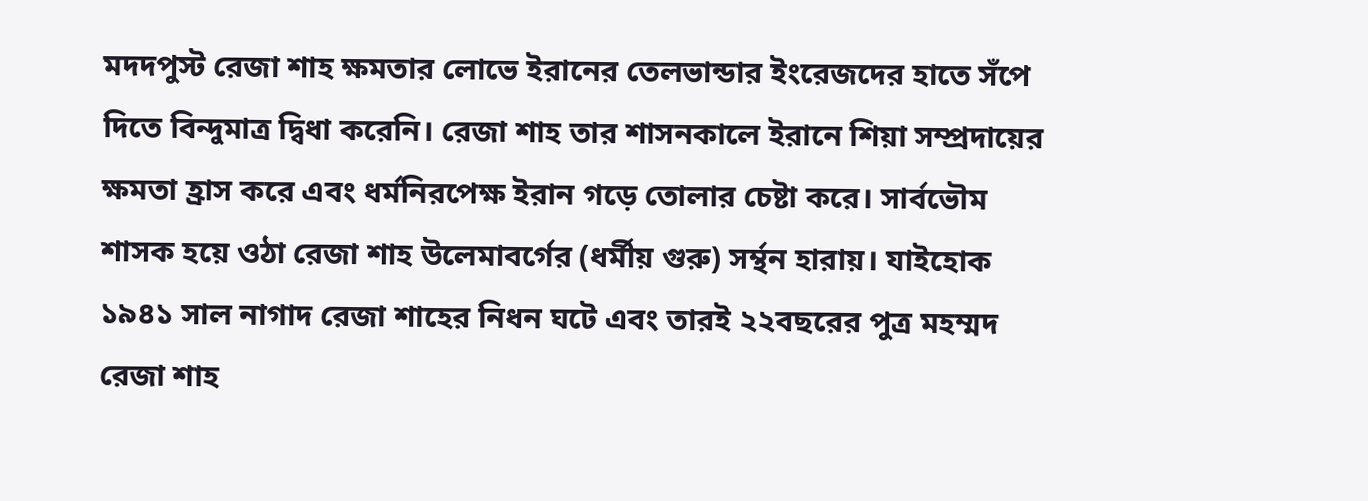মদদপুস্ট রেজা শাহ ক্ষমতার লোভে ইরানের তেলভান্ডার ইংরেজদের হাতে সঁপে দিতে বিন্দুমাত্র দ্বিধা করেনি। রেজা শাহ তার শাসনকালে ইরানে শিয়া সম্প্রদায়ের ক্ষমতা হ্রাস করে এবং ধর্মনিরপেক্ষ ইরান গড়ে তোলার চেষ্টা করে। সার্বভৌম শাসক হয়ে ওঠা রেজা শাহ উলেমাবর্গের (ধর্মীয় গুরু) সর্ম্থন হারায়। যাইহোক ১৯৪১ সাল নাগাদ রেজা শাহের নিধন ঘটে এবং তারই ২২বছরের পুত্র মহম্মদ রেজা শাহ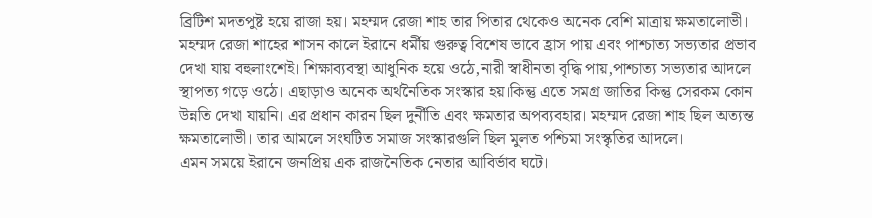ব্রিটিশ মদতপুষ্ট হয়ে রাজা হয়। মহম্মদ রেজা শাহ তার পিতার থেকেও অনেক বেশি মাত্রায় ক্ষমতালোভী। মহম্মদ রেজা শাহের শাসন কালে ইরানে ধর্মীয় গুরুত্ব বিশেষ ভাবে হ্রাস পায় এবং পাশ্চাত্য সভ্যতার প্রভাব দেখা যায় বহুলাংশেই। শিক্ষাব্যবস্থা আধুনিক হয়ে ওঠে,নারী স্বাধীনতা বৃদ্ধি পায়,পাশ্চাত্য সভ্যতার আদলে স্থাপত্য গড়ে ওঠে। এছাড়াও অনেক অর্থনৈতিক সংস্কার হয়।কিন্তু এতে সমগ্র জাতির কিন্তু সেরকম কোন উন্নতি দেখা যায়নি। এর প্রধান কারন ছিল দুর্নীতি এবং ক্ষমতার অপব্যবহার। মহম্মদ রেজা শাহ ছিল অত্যন্ত ক্ষমতালোভী। তার আমলে সংঘটিত সমাজ সংস্কারগুলি ছিল মুলত পশ্চিমা সংস্কৃতির আদলে।
এমন সময়ে ইরানে জনপ্রিয় এক রাজনৈতিক নেতার আবির্ভাব ঘটে।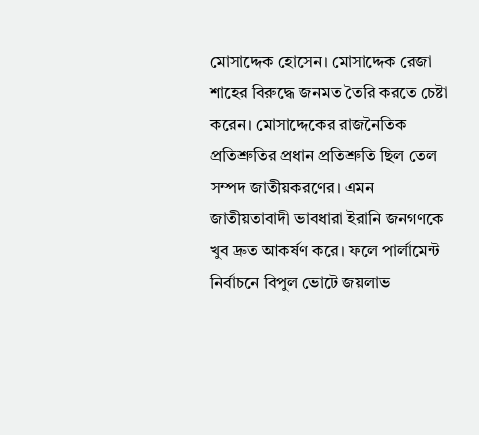মোসাদ্দেক হোসেন। মোসাদ্দেক রেজা শাহের বিরুদ্ধে জনমত তৈরি করতে চেষ্টা করেন। মোসাদ্দেকের রাজনৈতিক প্রতিশ্রুতির প্রধান প্রতিশ্রুতি ছিল তেল সম্পদ জাতীয়করণের। এমন জাতীয়তাবাদী ভাবধারা ইরানি জনগণকে খুব দ্রুত আকর্ষণ করে। ফলে পার্লামেন্ট নির্বাচনে বিপুল ভোটে জয়লাভ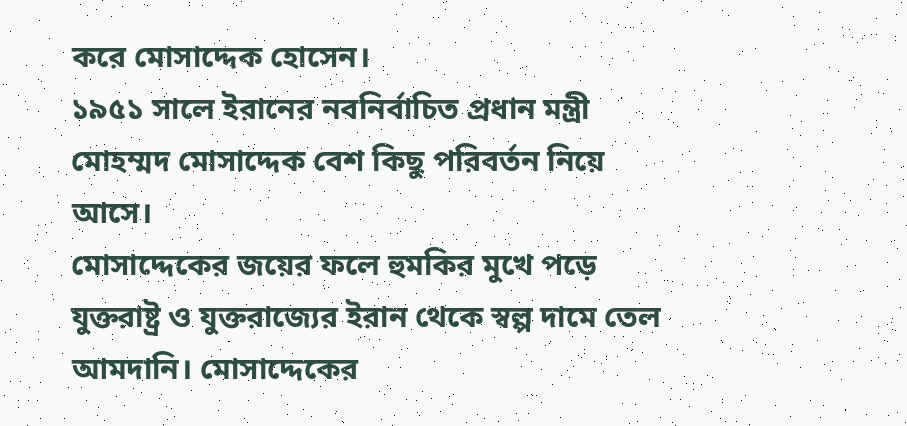করে মোসাদ্দেক হোসেন।
১৯৫১ সালে ইরানের নবনির্বাচিত প্রধান মন্ত্রী মোহম্মদ মোসাদ্দেক বেশ কিছু পরিবর্তন নিয়ে আসে।
মোসাদ্দেকের জয়ের ফলে হুমকির মুখে পড়ে যুক্তরাষ্ট্র ও যুক্তরাজ্যের ইরান থেকে স্বল্প দামে তেল আমদানি। মোসাদ্দেকের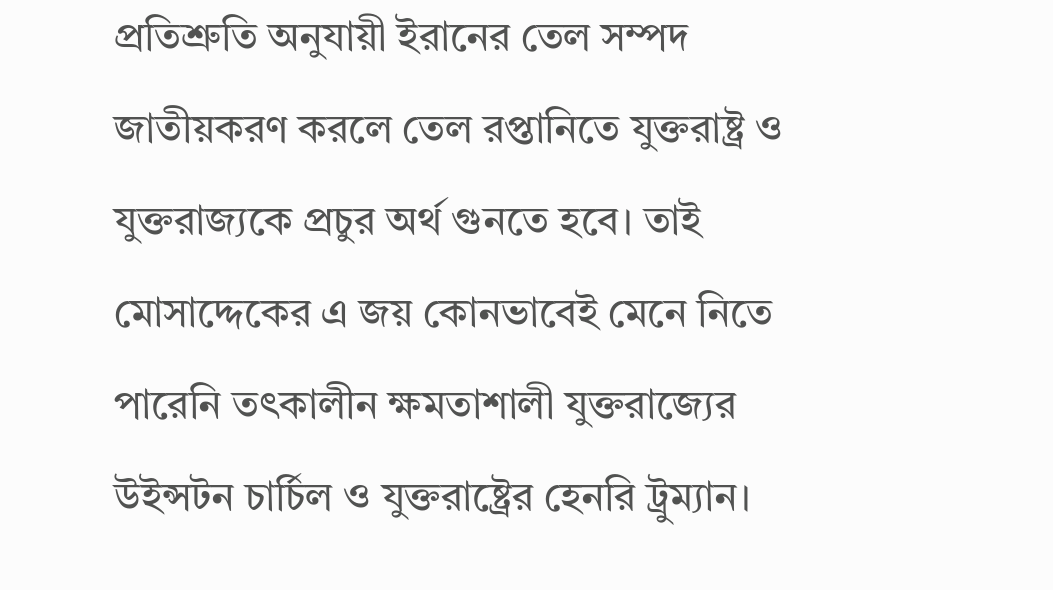প্রতিশ্রুতি অনুযায়ী ইরানের তেল সম্পদ জাতীয়করণ করলে তেল রপ্তানিতে যুক্তরাষ্ট্র ও যুক্তরাজ্যকে প্রচুর অর্থ গুনতে হবে। তাই মোসাদ্দেকের এ জয় কোনভাবেই মেনে নিতে পারেনি তৎকালীন ক্ষমতাশালী যুক্তরাজ্যের উইন্সটন চার্চিল ও যুক্তরাষ্ট্রের হেনরি ট্রুম্যান।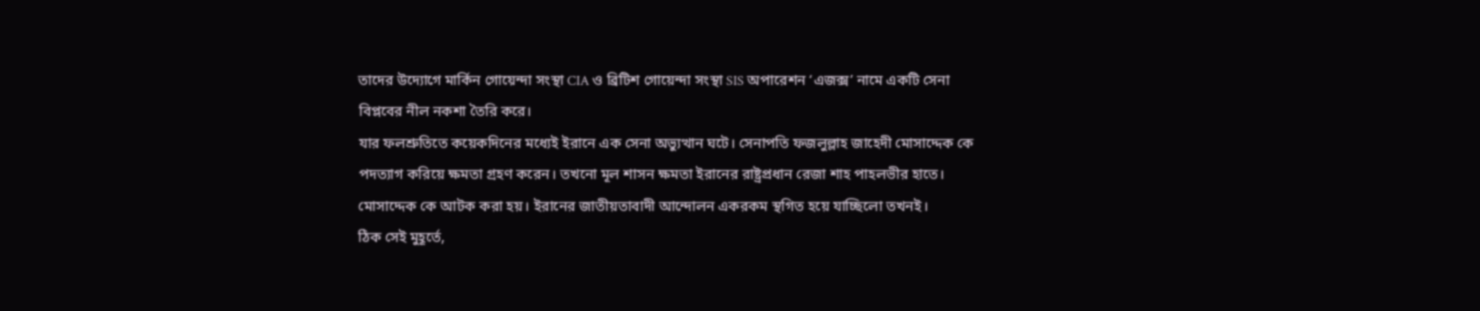তাদের উদ্যোগে মার্কিন গোয়েন্দা সংস্থা CIA ও ব্রিটিশ গোয়েন্দা সংস্থা SIS অপারেশন ‘এজক্স’ নামে একটি সেনা বিপ্লবের নীল নকশা তৈরি করে।
যার ফলশ্রুতিতে কয়েকদিনের মধ্যেই ইরানে এক সেনা অভ্যুত্থান ঘটে। সেনাপতি ফজলুল্লাহ জাহেদী মোসাদ্দেক কে পদত্যাগ করিয়ে ক্ষমতা গ্রহণ করেন। তখনো মূল শাসন ক্ষমতা ইরানের রাষ্ট্রপ্রধান রেজা শাহ পাহলভীর হাতে। মোসাদ্দেক কে আটক করা হয়। ইরানের জাতীয়তাবাদী আন্দোলন একরকম স্থগিত হয়ে যাচ্ছিলো তখনই।
ঠিক সেই মুহূর্তে,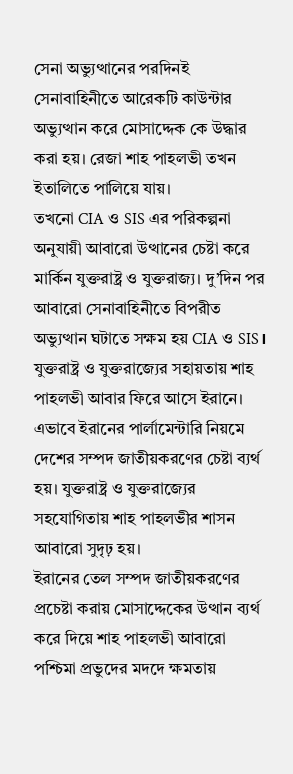সেনা অভ্যুত্থানের পরদিনই সেনাবাহিনীতে আরেকটি কাউন্টার অভ্যুত্থান করে মোসাদ্দেক কে উদ্ধার করা হয়। রেজা শাহ পাহলভী তখন ইতালিতে পালিয়ে যায়।
তখনো CIA ও SIS এর পরিকল্পনা অনুযায়ী আবারো উত্থানের চেষ্টা করে মার্কিন যুক্তরাষ্ট্র ও যুক্তরাজ্য। দু’দিন পর আবারো সেনাবাহিনীতে বিপরীত অভ্যুত্থান ঘটাতে সক্ষম হয় CIA ও SIS। যুক্তরাষ্ট্র ও যুক্তরাজ্যের সহায়তায় শাহ পাহলভী আবার ফিরে আসে ইরানে। এভাবে ইরানের পার্লামেন্টারি নিয়মে দেশের সম্পদ জাতীয়করণের চেষ্টা ব্যর্থ হয়। যুক্তরাষ্ট্র ও যুক্তরাজ্যের সহযোগিতায় শাহ পাহলভীর শাসন আবারো সুদৃঢ় হয়।
ইরানের তেল সম্পদ জাতীয়করণের প্রচেষ্টা করায় মোসাদ্দেকের উত্থান ব্যর্থ করে দিয়ে শাহ পাহলভী আবারো পশ্চিমা প্রভুদের মদদে ক্ষমতায়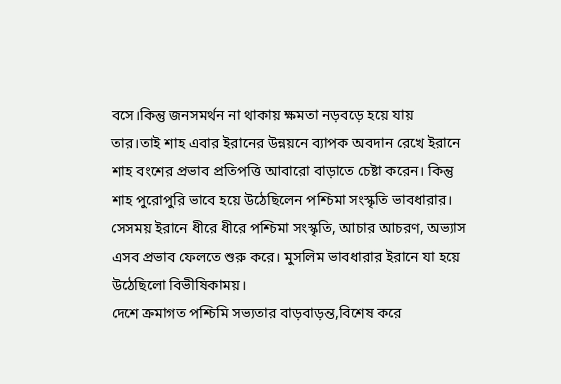বসে।কিন্তু জনসমর্থন না থাকায় ক্ষমতা নড়বড়ে হয়ে যায় তার।তাই শাহ এবার ইরানের উন্নয়নে ব্যাপক অবদান রেখে ইরানে শাহ বংশের প্রভাব প্রতিপত্তি আবারো বাড়াতে চেষ্টা করেন। কিন্তু শাহ পুরোপুরি ভাবে হয়ে উঠেছিলেন পশ্চিমা সংস্কৃতি ভাবধারার। সেসময় ইরানে ধীরে ধীরে পশ্চিমা সংস্কৃতি, আচার আচরণ, অভ্যাস এসব প্রভাব ফেলতে শুরু করে। মুসলিম ভাবধারার ইরানে যা হয়ে উঠেছিলো বিভীষিকাময়।
দেশে ক্রমাগত পশ্চিমি সভ্যতার বাড়বাড়ন্ত,বিশেষ করে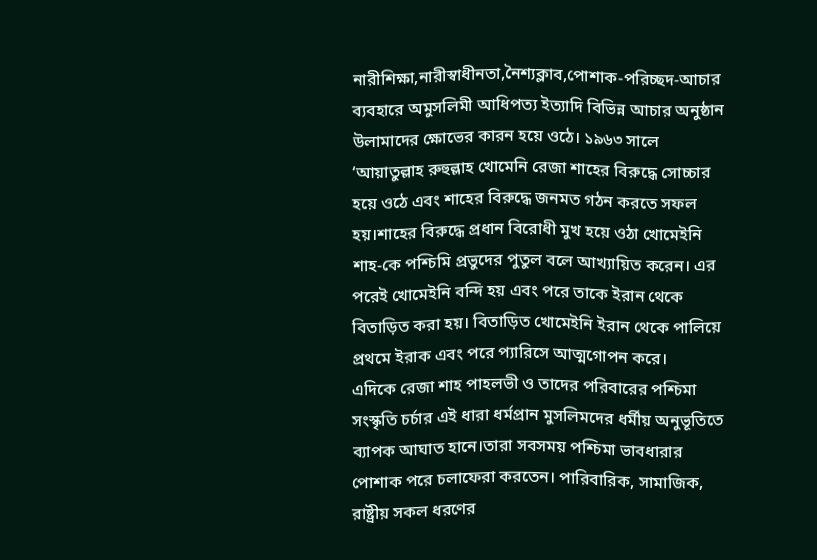নারীশিক্ষা,নারীস্বাধীনতা,নৈশ্যক্লাব,পোশাক-পরিচ্ছদ-আচার ব্যবহারে অমুসলিমী আধিপত্য ইত্যাদি বিভিন্ন আচার অনুষ্ঠান উলামাদের ক্ষোভের কারন হয়ে ওঠে। ১৯৬৩ সালে ‘আয়াতুল্লাহ রুহুল্লাহ খোমেনি রেজা শাহের বিরুদ্ধে সোচ্চার হয়ে ওঠে এবং শাহের বিরুদ্ধে জনমত গঠন করতে সফল হয়।শাহের বিরুদ্ধে প্রধান বিরোধী মুখ হয়ে ওঠা খোমেইনি শাহ-কে পশ্চিমি প্রভুদের পুতুল বলে আখ্যায়িত করেন। এর পরেই খোমেইনি বন্দি হয় এবং পরে তাকে ইরান থেকে বিতাড়িত করা হয়। বিতাড়িত খোমেইনি ইরান থেকে পালিয়ে প্রথমে ইরাক এবং পরে প্যারিসে আত্মগোপন করে।
এদিকে রেজা শাহ পাহলভী ও তাদের পরিবারের পশ্চিমা সংস্কৃতি চর্চার এই ধারা ধর্মপ্রান মুসলিমদের ধর্মীয় অনুভূতিতে ব্যাপক আঘাত হানে।তারা সবসময় পশ্চিমা ভাবধারার পোশাক পরে চলাফেরা করতেন। পারিবারিক, সামাজিক, রাষ্ট্রীয় সকল ধরণের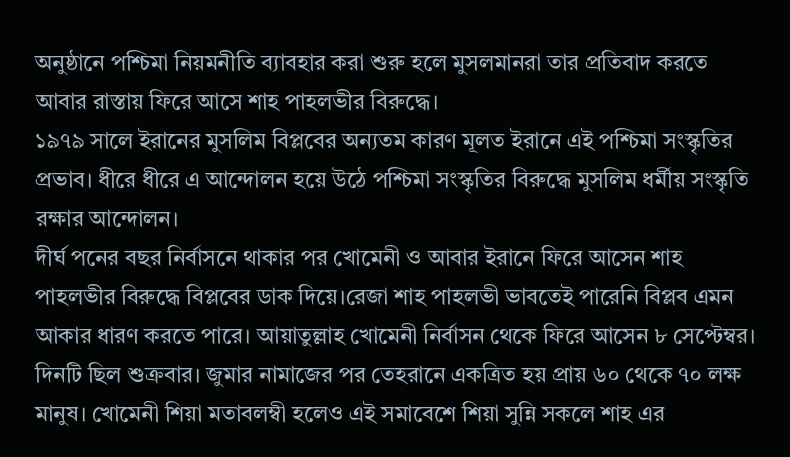অনুষ্ঠানে পশ্চিমা নিয়মনীতি ব্যাবহার করা শুরু হলে মুসলমানরা তার প্রতিবাদ করতে আবার রাস্তায় ফিরে আসে শাহ পাহলভীর বিরুদ্ধে।
১৯৭৯ সালে ইরানের মুসলিম বিপ্লবের অন্যতম কারণ মূলত ইরানে এই পশ্চিমা সংস্কৃতির প্রভাব। ধীরে ধীরে এ আন্দোলন হয়ে উঠে পশ্চিমা সংস্কৃতির বিরুদ্ধে মুসলিম ধর্মীয় সংস্কৃতি রক্ষার আন্দোলন।
দীর্ঘ পনের বছর নির্বাসনে থাকার পর খোমেনী ও আবার ইরানে ফিরে আসেন শাহ পাহলভীর বিরুদ্ধে বিপ্লবের ডাক দিয়ে।রেজা শাহ পাহলভী ভাবতেই পারেনি বিপ্লব এমন আকার ধারণ করতে পারে। আয়াতুল্লাহ খোমেনী নির্বাসন থেকে ফিরে আসেন ৮ সেপ্টেম্বর। দিনটি ছিল শুক্রবার। জুমার নামাজের পর তেহরানে একত্রিত হয় প্রায় ৬০ থেকে ৭০ লক্ষ মানুষ। খোমেনী শিয়া মতাবলম্বী হলেও এই সমাবেশে শিয়া সুন্নি সকলে শাহ এর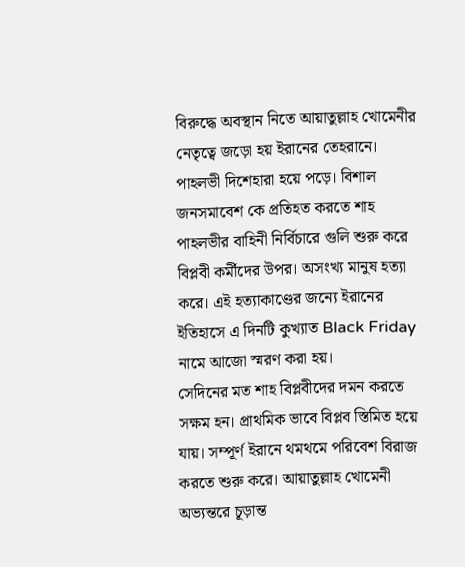বিরুদ্ধে অবস্থান নিতে আয়াতুল্লাহ খোমেনীর নেতৃত্বে জড়ো হয় ইরানের তেহরানে। পাহলভী দিশেহারা হয়ে পড়ে। বিশাল জনসমাবেশ কে প্রতিহত করতে শাহ পাহলভীর বাহিনী নির্বিচারে গুলি শুরু করে বিপ্লবী কর্মীদের উপর। অসংখ্য মানুষ হত্যা করে। এই হত্যাকাণ্ডের জন্যে ইরানের ইতিহাসে এ দিনটি কুখ্যাত Black Friday নামে আজো স্মরণ করা হয়।
সেদিনের মত শাহ বিপ্লবীদের দমন করতে সক্ষম হন। প্রাথমিক ভাবে বিপ্লব স্তিমিত হয়ে যায়। সম্পূর্ণ ইরানে থমথমে পরিবেশ বিরাজ করতে শুরু করে। আয়াতুল্লাহ খোমেনী অভ্যন্তরে চূড়ান্ত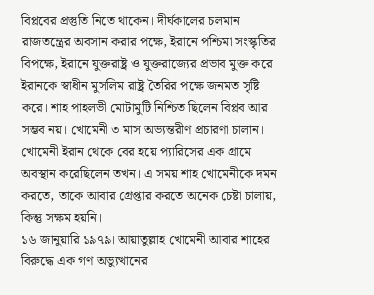বিপ্লবের প্রস্তুতি নিতে থাকেন। দীর্ঘকালের চলমান রাজতন্ত্রের অবসান করার পক্ষে, ইরানে পশ্চিমা সংস্কৃতির বিপক্ষে, ইরানে যুক্তরাষ্ট্র ও যুক্তরাজ্যের প্রভাব মুক্ত করে ইরানকে স্বাধীন মুসলিম রাষ্ট্র তৈরির পক্ষে জনমত সৃষ্টি করে। শাহ পাহলভী মোটামুটি নিশ্চিত ছিলেন বিপ্লব আর সম্ভব নয়। খোমেনী ৩ মাস অভ্যন্তরীণ প্রচারণা চালান। খোমেনী ইরান থেকে বের হয়ে প্যারিসের এক গ্রামে অবস্থান করেছিলেন তখন। এ সময় শাহ খোমেনীকে দমন করতে, তাকে আবার গ্রেপ্তার করতে অনেক চেষ্টা চালায়, কিন্তু সক্ষম হয়নি।
১৬ জানুয়ারি ১৯৭৯। আয়াতুল্লাহ খোমেনী আবার শাহের বিরুদ্ধে এক গণ অভ্যুত্থানের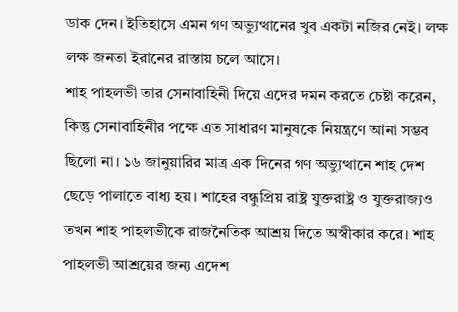ডাক দেন। ইতিহাসে এমন গণ অভ্যুত্থানের খুব একটা নজির নেই। লক্ষ লক্ষ জনতা ইরানের রাস্তায় চলে আসে।
শাহ পাহলভী তার সেনাবাহিনী দিয়ে এদের দমন করতে চেষ্টা করেন, কিন্তু সেনাবাহিনীর পক্ষে এত সাধারণ মানুষকে নিয়ন্ত্রণে আনা সম্ভব ছিলো না। ১৬ জানুয়ারির মাত্র এক দিনের গণ অভ্যুত্থানে শাহ দেশ ছেড়ে পালাতে বাধ্য হয়। শাহের বন্ধুপ্রিয় রাষ্ট্র যুক্তরাষ্ট্র ও যুক্তরাজ্যও তখন শাহ পাহলভীকে রাজনৈতিক আশ্রয় দিতে অস্বীকার করে। শাহ পাহলভী আশ্রয়ের জন্য এদেশ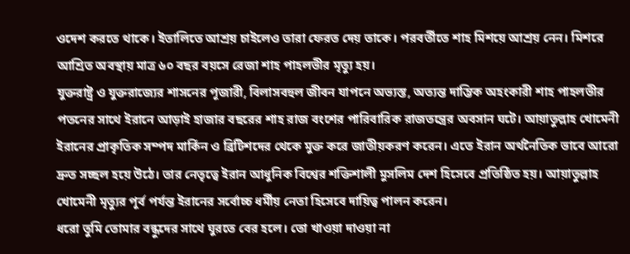ওদেশ করতে থাকে। ইতালিতে আশ্রয় চাইলেও তারা ফেরত দেয় তাকে। পরবর্তীতে শাহ মিশয়ে আশ্রয় নেন। মিশরে আশ্রিত অবস্থায় মাত্র ৬০ বছর বয়সে রেজা শাহ পাহলভীর মৃত্যু হয়।
যুক্তরাষ্ট্র ও যুক্তরাজ্যের শাসনের পূজারী, বিলাসবহুল জীবন যাপনে অভ্যস্ত, অত্যন্ত দাম্ভিক অহংকারী শাহ পাহলভীর পতনের সাথে ইরানে আড়াই হাজার বছরের শাহ রাজ বংশের পারিবারিক রাজতন্ত্রের অবসান ঘটে। আয়াতুল্লাহ খোমেনী ইরানের প্রাকৃতিক সম্পদ মার্কিন ও ব্রিটিশদের থেকে মুক্ত করে জাতীয়করণ করেন। এতে ইরান অর্থনৈতিক ভাবে আরো দ্রুত সচ্ছল হয়ে উঠে। তার নেতৃত্বে ইরান আধুনিক বিশ্বের শক্তিশালী মুসলিম দেশ হিসেবে প্রতিষ্ঠিত হয়। আয়াতুল্লাহ খোমেনী মৃত্যুর পূর্ব পর্যন্ত ইরানের সর্বোচ্চ ধর্মীয় নেতা হিসেবে দায়িত্ব পালন করেন।
ধরো তুমি তোমার বন্ধুদের সাথে ঘুরতে বের হলে। তো খাওয়া দাওয়া না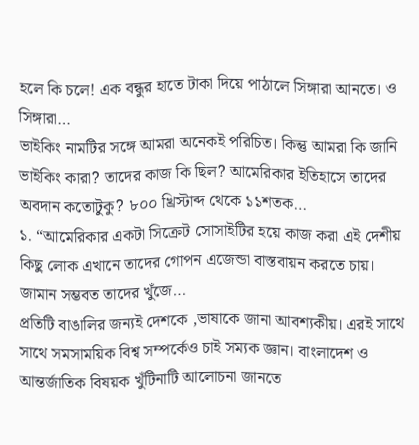হলে কি চলে! এক বন্ধুর হাতে টাকা দিয়ে পাঠালে সিঙ্গারা আনতে। ও সিঙ্গারা…
ভাইকিং নামটির সঙ্গে আমরা অনেকই পরিচিত। কিন্তু আমরা কি জানি ভাইকিং কারা? তাদের কাজ কি ছিল? আমেরিকার ইতিহাসে তাদের অবদান কতোটুকু? ৮০০ খ্রিস্টাব্দ থেকে ১১শতক…
১. “আমেরিকার একটা সিক্রেট সোসাইটির হয়ে কাজ করা এই দেশীয় কিছু লোক এখানে তাদের গোপন এজেন্ডা বাস্তবায়ন করতে চায়। জামান সম্ভবত তাদের খুঁজে…
প্রতিটি বাঙালির জন্যই দেশকে ,ভাষাকে জানা আবশ্যকীয়। এরই সাথে সাথে সমসাময়িক বিশ্ব সম্পর্কেও চাই সম্যক জ্ঞান। বাংলাদেশ ও আন্তর্জাতিক বিষয়ক খুঁটিনাটি আলোচনা জানতে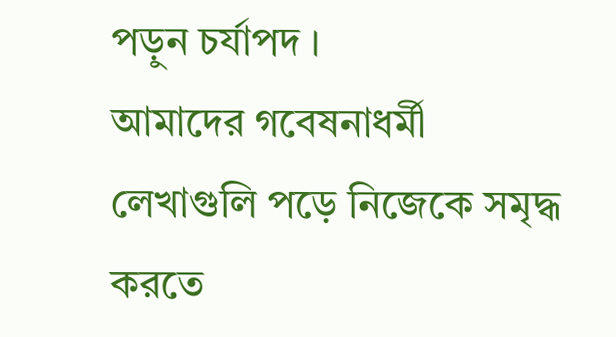পড়ুন চর্যাপদ ।
আমাদের গবেষনাধর্মী লেখাগুলি পড়ে নিজেকে সমৃদ্ধ করতে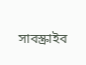সাবস্ক্রাইব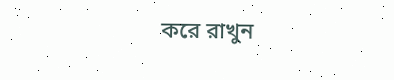করে রাখুন